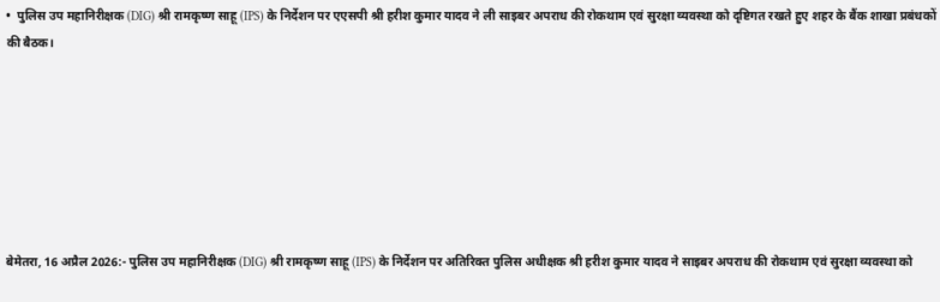•  पुलिस उप महानिरीक्षक (DIG) श्री रामकृष्ण साहू (IPS) के निर्देशन पर एएसपी श्री हरीश कुमार यादव ने ली साइबर अपराध की रोकथाम एवं सुरक्षा व्यवस्था को दृष्टिगत रखते हुए शहर के बैंक शाखा प्रबंधकों की बैठक।







बेमेतरा, 16 अप्रैल 2026:- पुलिस उप महानिरीक्षक (DIG) श्री रामकृष्ण साहू (IPS) के निर्देशन पर अतिरिक्त पुलिस अधीक्षक श्री हरीश कुमार यादव ने साइबर अपराध की रोकथाम एवं सुरक्षा व्यवस्था को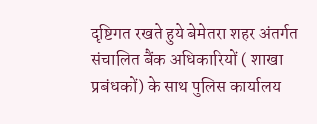दृष्टिगत रखते हुये बेमेतरा शहर अंतर्गत संचालित बैंक अधिकारियों ( शाखा प्रबंधकों) के साथ पुलिस कार्यालय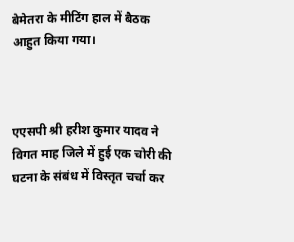बेमेतरा के मीटिंग हाल में बैठक आहुत किया गया।



एएसपी श्री हरीश कुमार यादव ने विगत माह जिले में हुई एक चोरी की घटना के संबंध में विस्तृत चर्चा कर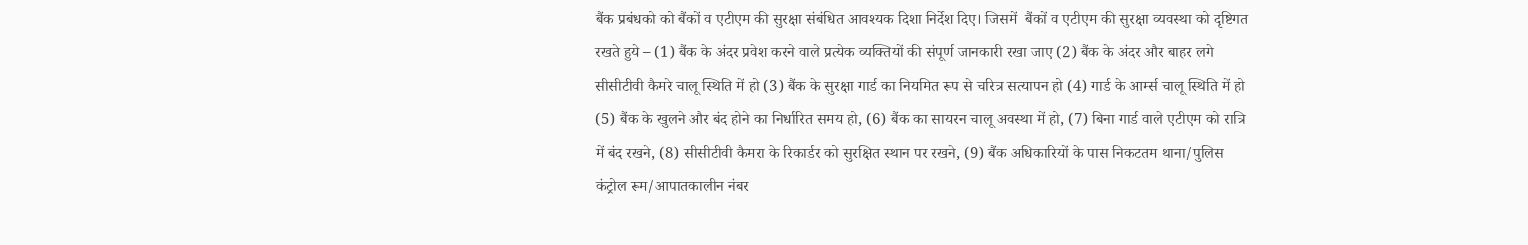बैंक प्रबंधको को बैंकों व एटीएम की सुरक्षा संबंधित आवश्यक दिशा निर्देश दिए। जिसमें  बैंकों व एटीएम की सुरक्षा व्यवस्था को दृष्टिगत रखते हुये – (1) बैंक के अंदर प्रवेश करने वाले प्रत्येक व्यक्तियों की संपूर्ण जानकारी रखा जाए (2) बैंक के अंदर और बाहर लगे सीसीटीवी कैमरे चालू स्थिति में हो (3) बैंक के सुरक्षा गार्ड का नियमित रूप से चरित्र सत्यापन हो (4) गार्ड के आर्म्स चालू स्थिति में हो (5) बैंक के खुलने और बंद होने का निर्धारित समय हो, (6) बैंक का सायरन चालू अवस्था में हो, (7) बिना गार्ड वाले एटीएम को रात्रि में बंद रखने, (8) सीसीटीवी कैमरा के रिकार्डर को सुरक्षित स्थान पर रखने, (9) बैंक अधिकारियों के पास निकटतम थाना/पुलिस कंट्रोल रूम/आपातकालीन नंबर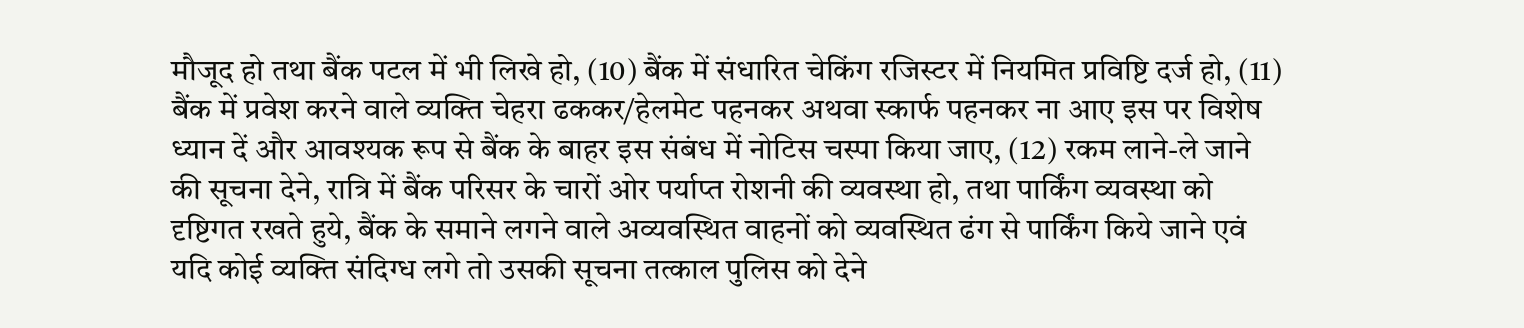मौजूद हो तथा बैंक पटल में भी लिखे हो, (10) बैंक में संधारित चेकिंग रजिस्टर में नियमित प्रविष्टि दर्ज हो, (11) बैंक में प्रवेश करने वाले व्यक्ति चेहरा ढककर/हेलमेट पहनकर अथवा स्कार्फ पहनकर ना आए इस पर विशेष ध्यान दें और आवश्यक रूप से बैंक के बाहर इस संबंध में नोटिस चस्पा किया जाए, (12) रकम लाने-ले जाने की सूचना देने, रात्रि में बैंक परिसर के चारों ओर पर्याप्त रोशनी की व्यवस्था हो, तथा पार्किंग व्यवस्था को दृष्टिगत रखते हुये, बैंक के समाने लगने वाले अव्यवस्थित वाहनों को व्यवस्थित ढंग से पार्किंग किये जाने एवं  यदि कोई व्यक्ति संदिग्ध लगे तो उसकी सूचना तत्काल पुलिस को देने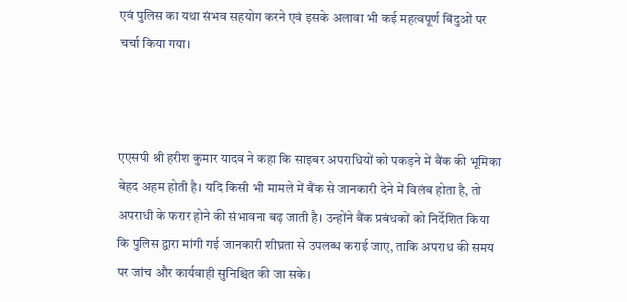एवं पुलिस का यथा संभव सहयोग करने एवं इसके अलावा भी कई महत्वपूर्ण बिंदुओं पर चर्चा किया गया।



एएसपी श्री हरीश कुमार यादव ने कहा कि साइबर अपराधियों को पकड़ने में बैंक की भूमिका बेहद अहम होती है। यदि किसी भी मामले में बैंक से जानकारी देने में विलंब होता है, तो अपराधी के फरार होने की संभावना बढ़ जाती है। उन्होंने बैंक प्रबंधकों को निर्देशित किया कि पुलिस द्वारा मांगी गई जानकारी शीघ्रता से उपलब्ध कराई जाए, ताकि अपराध की समय पर जांच और कार्यवाही सुनिश्चित की जा सके।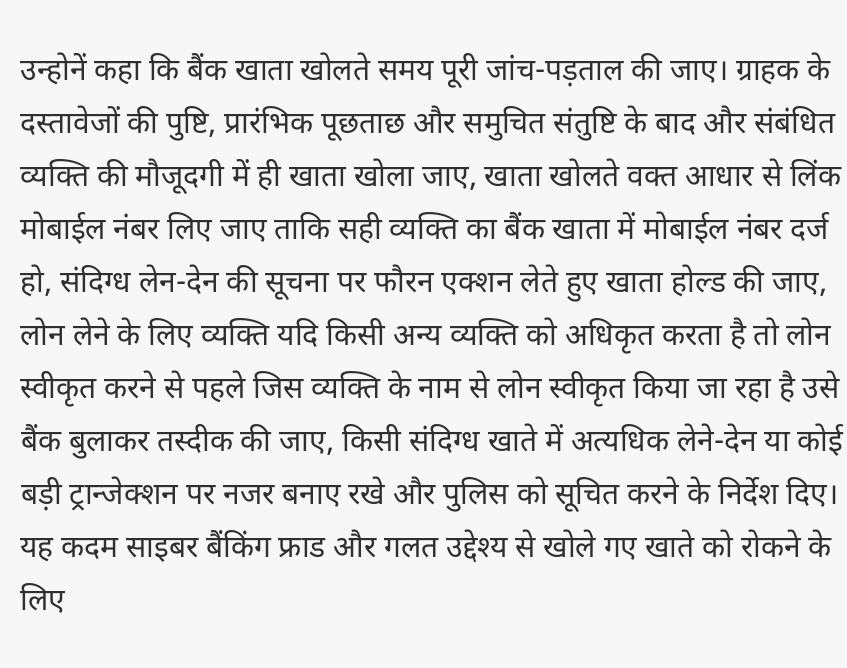उन्होनें कहा कि बैंक खाता खोलते समय पूरी जांच-पड़ताल की जाए। ग्राहक के दस्तावेजों की पुष्टि, प्रारंभिक पूछताछ और समुचित संतुष्टि के बाद और संबंधित व्यक्ति की मौजूदगी में ही खाता खोला जाए, खाता खोलते वक्त आधार से लिंक मोबाईल नंबर लिए जाए ताकि सही व्यक्ति का बैंक खाता में मोबाईल नंबर दर्ज हो, संदिग्ध लेन-देन की सूचना पर फौरन एक्शन लेते हुए खाता होल्ड की जाए, लोन लेने के लिए व्यक्ति यदि किसी अन्य व्यक्ति को अधिकृत करता है तो लोन स्वीकृत करने से पहले जिस व्यक्ति के नाम से लोन स्वीकृत किया जा रहा है उसे बैंक बुलाकर तस्दीक की जाए, किसी संदिग्ध खाते में अत्यधिक लेने-देन या कोई बड़ी ट्रान्जेक्शन पर नजर बनाए रखे और पुलिस को सूचित करने के निर्देश दिए। यह कदम साइबर बैंकिंग फ्राड और गलत उद्देश्य से खोले गए खाते को रोकने के लिए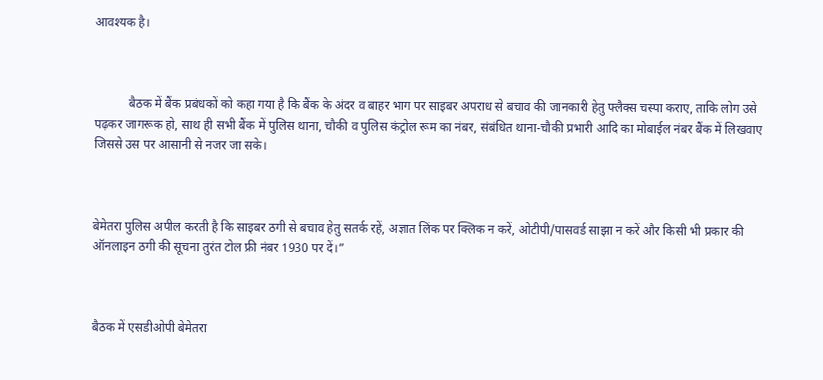आवश्यक है।



           बैठक में बैंक प्रबंधकों को कहा गया है कि बैंक के अंदर व बाहर भाग पर साइबर अपराध से बचाव की जानकारी हेतु फ्लैक्स चस्पा कराए, ताकि लोग उसे पढ़कर जागरूक हो, साथ ही सभी बैंक में पुलिस थाना, चौकी व पुलिस कंट्रोल रूम का नंबर, संबंधित थाना-चौकी प्रभारी आदि का मोबाईल नंबर बैंक में लिखवाए जिससे उस पर आसानी से नजर जा सके।



बेमेतरा पुलिस अपील करती है कि साइबर ठगी से बचाव हेतु सतर्क रहें, अज्ञात लिंक पर क्लिक न करें, ओटीपी/पासवर्ड साझा न करें और किसी भी प्रकार की ऑनलाइन ठगी की सूचना तुरंत टोल फ्री नंबर 1930 पर दें।”



बैठक में एसडीओपी बेमेतरा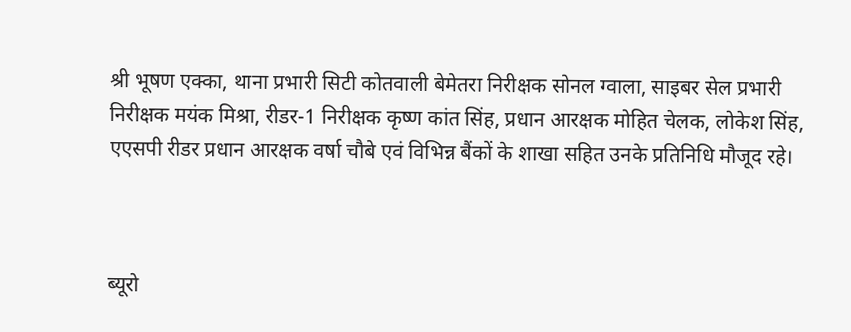श्री भूषण एक्का, थाना प्रभारी सिटी कोतवाली बेमेतरा निरीक्षक सोनल ग्वाला, साइबर सेल प्रभारी निरीक्षक मयंक मिश्रा, रीडर-1 निरीक्षक कृष्ण कांत सिंह, प्रधान आरक्षक मोहित चेलक, लोकेश सिंह, एएसपी रीडर प्रधान आरक्षक वर्षा चौबे एवं विभिन्न बैंकों के शाखा सहित उनके प्रतिनिधि मौजूद रहे।



ब्यूरो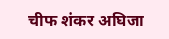चीफ शंकर अघिजा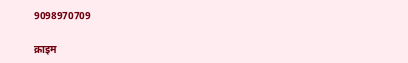9098970709

क्राइम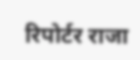रिपोर्टर राजा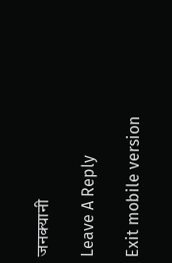जनक्यानी

Leave A Reply

Exit mobile version